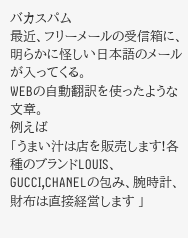バカスパム
最近、フリーメールの受信箱に、明らかに怪しい日本語のメールが入ってくる。
WEBの自動翻訳を使ったような文章。
例えば
「うまい汁は店を販売します!各種のブランドLOUIS、GUCCI,CHANELの包み、腕時計、財布は直接経営します 」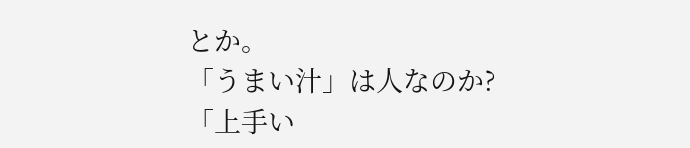とか。
「うまい汁」は人なのか?「上手い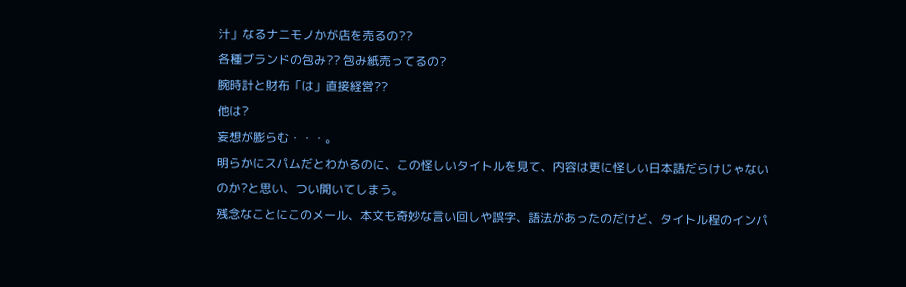汁」なるナニモノかが店を売るの??
各種ブランドの包み?? 包み紙売ってるの?
腕時計と財布「は」直接経営??
他は?
妄想が膨らむ・・・。
明らかにスパムだとわかるのに、この怪しいタイトルを見て、内容は更に怪しい日本語だらけじゃないのか?と思い、つい開いてしまう。
残念なことにこのメール、本文も奇妙な言い回しや誤字、語法があったのだけど、タイトル程のインパ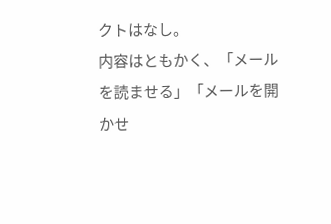クトはなし。
内容はともかく、「メールを読ませる」「メールを開かせ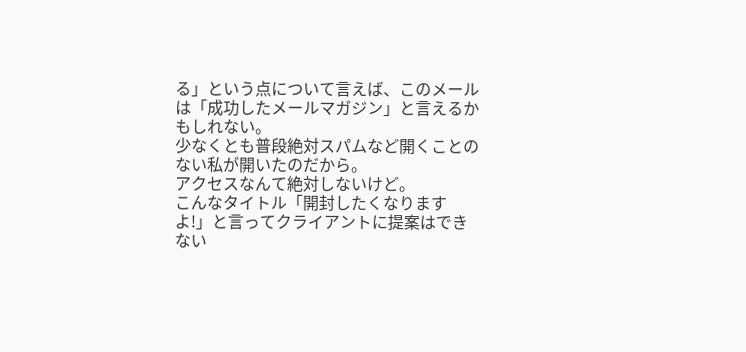る」という点について言えば、このメールは「成功したメールマガジン」と言えるかもしれない。
少なくとも普段絶対スパムなど開くことのない私が開いたのだから。
アクセスなんて絶対しないけど。
こんなタイトル「開封したくなりますよ!」と言ってクライアントに提案はできない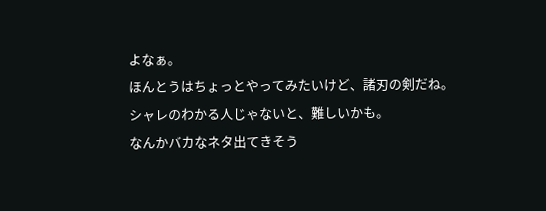よなぁ。
ほんとうはちょっとやってみたいけど、諸刃の剣だね。
シャレのわかる人じゃないと、難しいかも。
なんかバカなネタ出てきそう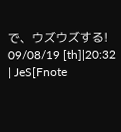で、ウズウズする!
09/08/19 [th]|20:32 | JeS[Fnote